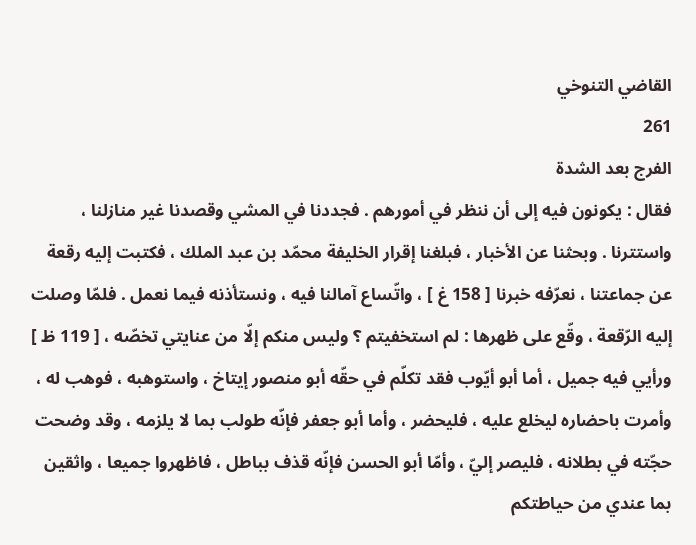القاضي التنوخي
261
الفرج بعد الشدة
فقال : يكونون فيه إلى أن ننظر في أمورهم . فجددنا في المشي وقصدنا غير منازلنا ، واستترنا . وبحثنا عن الأخبار ، فبلغنا إقرار الخليفة محمّد بن عبد الملك ، فكتبت إليه رقعة عن جماعتنا ، نعرّفه خبرنا [ 158 غ ] ، واتّساع آمالنا فيه ، ونستأذنه فيما نعمل . فلمّا وصلت إليه الرّقعة ، وقّع على ظهرها : لم استخفيتم ؟ وليس منكم إلّا من عنايتي تخصّه ، [ 119 ظ ] ورأيي فيه جميل ، أما أبو أيّوب فقد تكلّم في حقّه أبو منصور إيتاخ ، واستوهبه ، فوهب له ، وأمرت باحضاره ليخلع عليه ، فليحضر ، وأما أبو جعفر فإنّه طولب بما لا يلزمه ، وقد وضحت حجّته في بطلانه ، فليصر إليّ ، وأمّا أبو الحسن فإنّه قذف بباطل ، فاظهروا جميعا ، واثقين بما عندي من حياطتكم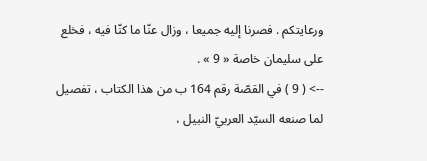ورعايتكم . فصرنا إليه جميعا ، وزال عنّا ما كنّا فيه ، فخلع على سليمان خاصة « 9 » .
--> ( 9 ) في القصّة رقم 164 ب من هذا الكتاب ، تفصيل لما صنعه السيّد العربيّ النبيل ،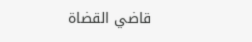قاضي القضاة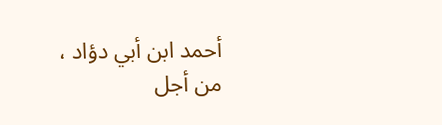أحمد ابن أبي دؤاد ، من أجل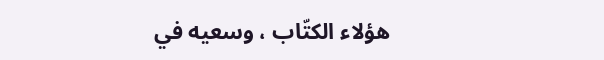هؤلاء الكتّاب ، وسعيه في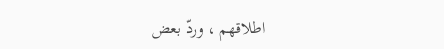اطلاقهم ، وردّ بعض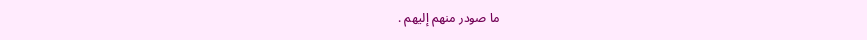ما صودر منهم إليهم .